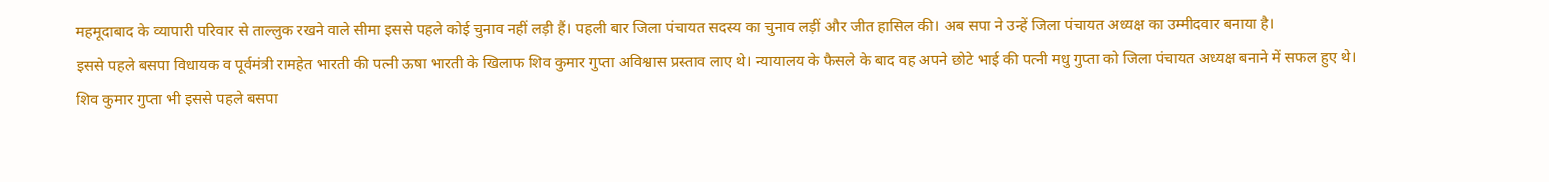महमूदाबाद के व्यापारी परिवार से ताल्लुक रखने वाले सीमा इससे पहले कोई चुनाव नहीं लड़ी हैं। पहली बार जिला पंचायत सदस्य का चुनाव लड़ीं और जीत हासिल की। अब सपा ने उन्हें जिला पंचायत अध्यक्ष का उम्मीदवार बनाया है।
इससे पहले बसपा विधायक व पूर्वमंत्री रामहेत भारती की पत्नी ऊषा भारती के खिलाफ शिव कुमार गुप्ता अविश्वास प्रस्ताव लाए थे। न्यायालय के फैसले के बाद वह अपने छोटे भाई की पत्नी मधु गुप्ता को जिला पंचायत अध्यक्ष बनाने में सफल हुए थे।
शिव कुमार गुप्ता भी इससे पहले बसपा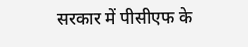सरकार में पीसीएफ के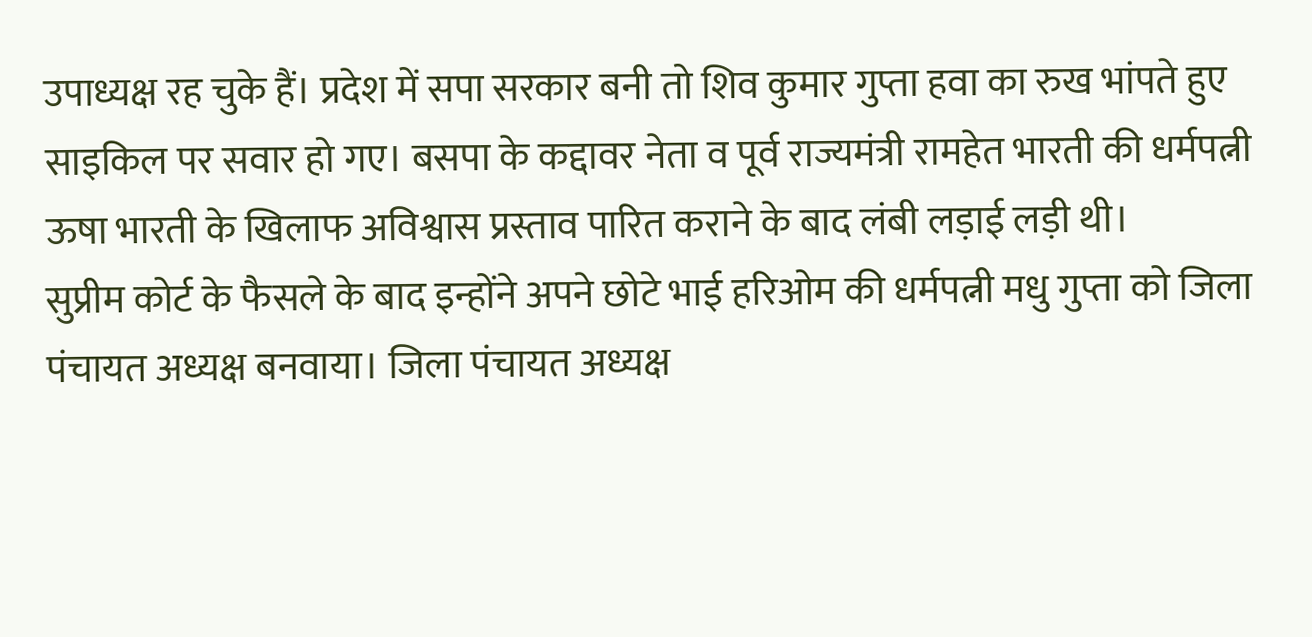उपाध्यक्ष रह चुके हैं। प्रदेश में सपा सरकार बनी तो शिव कुमार गुप्ता हवा का रुख भांपते हुए साइकिल पर सवार हो गए। बसपा के कद्दावर नेता व पूर्व राज्यमंत्री रामहेत भारती की धर्मपत्नी ऊषा भारती के खिलाफ अविश्वास प्रस्ताव पारित कराने के बाद लंबी लड़ाई लड़ी थी।
सुप्रीम कोर्ट के फैसले के बाद इन्होंने अपने छोटे भाई हरिओम की धर्मपत्नी मधु गुप्ता को जिला पंचायत अध्यक्ष बनवाया। जिला पंचायत अध्यक्ष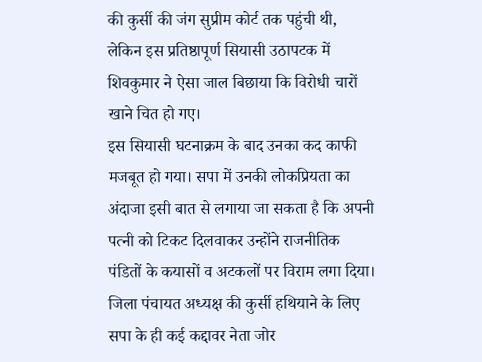की कुर्सी की जंग सुप्रीम कोर्ट तक पहुंची थी, लेकिन इस प्रतिष्ठापूर्ण सियासी उठापटक में शिवकुमार ने ऐसा जाल बिछाया कि विरोधी चारों खाने चित हो गए।
इस सियासी घटनाक्रम के बाद उनका कद काफी मजबूत हो गया। सपा में उनकी लोकप्रियता का अंदाजा इसी बात से लगाया जा सकता है कि अपनी पत्नी को टिकट दिलवाकर उन्होंने राजनीतिक पंडितों के कयासों व अटकलों पर विराम लगा दिया। जिला पंचायत अध्यक्ष की कुर्सी हथियाने के लिए सपा के ही कई कद्दावर नेता जोर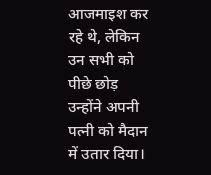आजमाइश कर रहे थे, लेकिन उन सभी को पीछे छोड़ उन्होंने अपनी पत्नी को मैदान में उतार दिया।